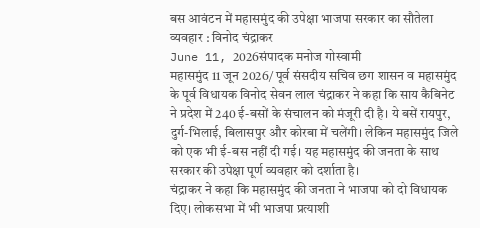बस आवंटन में महासमुंद की उपेक्षा भाजपा सरकार का सौतेला व्यवहार : विनोद चंद्राकर
June 11, 2026संपादक मनोज गोस्वामी
महासमुंद 11 जून 2026/ पूर्व संसदीय सचिव छग शासन व महासमुंद के पूर्व विधायक विनोद सेवन लाल चंद्राकर ने कहा कि साय कैबिनेट ने प्रदेश में 240 ई-बसों के संचालन को मंजूरी दी है। ये बसें रायपुर, दुर्ग-भिलाई, बिलासपुर और कोरबा में चलेंगी। लेकिन महासमुंद जिले को एक भी ई-बस नहीं दी गई। यह महासमुंद की जनता के साथ सरकार की उपेक्षा पूर्ण व्यवहार को दर्शाता है।
चंद्राकर ने कहा कि महासमुंद की जनता ने भाजपा को दो विधायक दिए। लोकसभा में भी भाजपा प्रत्याशी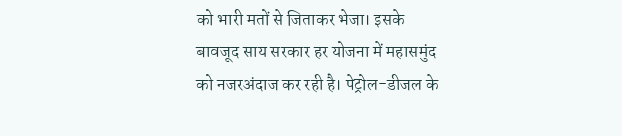को भारी मतों से जिताकर भेजा। इसके बावजूद साय सरकार हर योजना में महासमुंद को नजरअंदाज कर रही है। पेट्रोल-डीजल के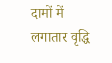दामों में लगातार वृद्धि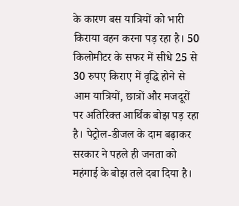के कारण बस यात्रियों को भारी किराया वहन करना पड़ रहा है। 50 किलोमीटर के सफर में सीधे 25 से 30 रुपए किराए में वृद्धि होने से आम यात्रियों, छात्रों और मजदूरों पर अतिरिक्त आर्थिक बोझ पड़ रहा है। पेट्रोल-डीजल के दाम बढ़ाकर सरकार ने पहले ही जनता को महंगाई के बोझ तले दबा दिया है।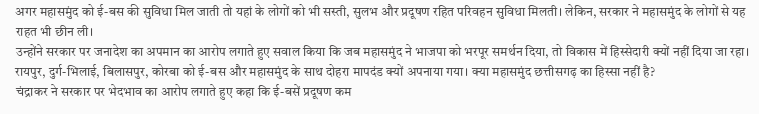अगर महासमुंद को ई-बस की सुविधा मिल जाती तो यहां के लोगों को भी सस्ती, सुलभ और प्रदूषण रहित परिवहन सुविधा मिलती। लेकिन, सरकार ने महासमुंद के लोगों से यह राहत भी छीन ली।
उन्होंने सरकार पर जनादेश का अपमान का आरोप लगाते हुए सवाल किया कि जब महासमुंद ने भाजपा को भरपूर समर्थन दिया, तो विकास में हिस्सेदारी क्यों नहीं दिया जा रहा। रायपुर, दुर्ग-भिलाई, बिलासपुर, कोरबा को ई-बस और महासमुंद के साथ दोहरा मापदंड क्यों अपनाया गया। क्या महासमुंद छत्तीसगढ़ का हिस्सा नहीं है?
चंद्राकर ने सरकार पर भेदभाव का आरोप लगाते हुए कहा कि ई-बसें प्रदूषण कम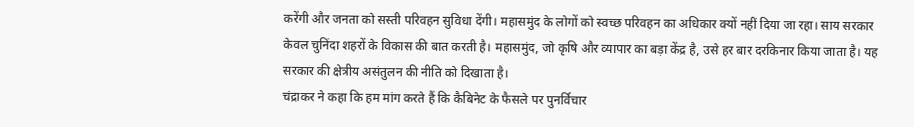करेंगी और जनता को सस्ती परिवहन सुविधा देंगी। महासमुंद के लोगों को स्वच्छ परिवहन का अधिकार क्यों नहीं दिया जा रहा। साय सरकार केवल चुनिंदा शहरों के विकास की बात करती है। महासमुंद, जो कृषि और व्यापार का बड़ा केंद्र है, उसे हर बार दरकिनार किया जाता है। यह सरकार की क्षेत्रीय असंतुलन की नीति को दिखाता है।
चंद्राकर ने कहा कि हम मांग करते हैं कि कैबिनेट के फैसले पर पुनर्विचार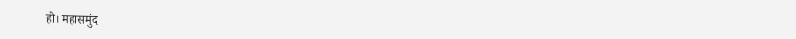हो। महासमुंद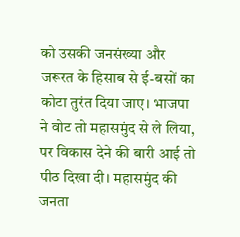को उसकी जनसंख्या और जरूरत के हिसाब से ई-बसों का कोटा तुरंत दिया जाए। भाजपा ने वोट तो महासमुंद से ले लिया, पर विकास देने की बारी आई तो पीठ दिखा दी। महासमुंद की जनता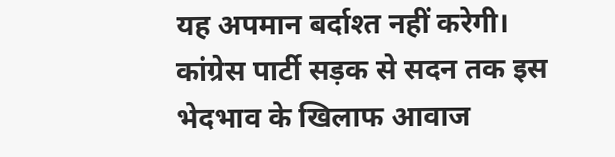यह अपमान बर्दाश्त नहीं करेगी। कांग्रेस पार्टी सड़क से सदन तक इस भेदभाव के खिलाफ आवाज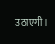उठाएगी।